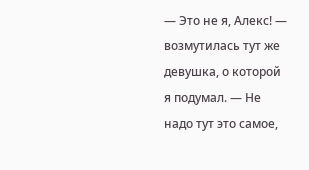— Это не я, Алекс! — возмутилась тут же девушка, о которой я подумал. — Не надо тут это самое,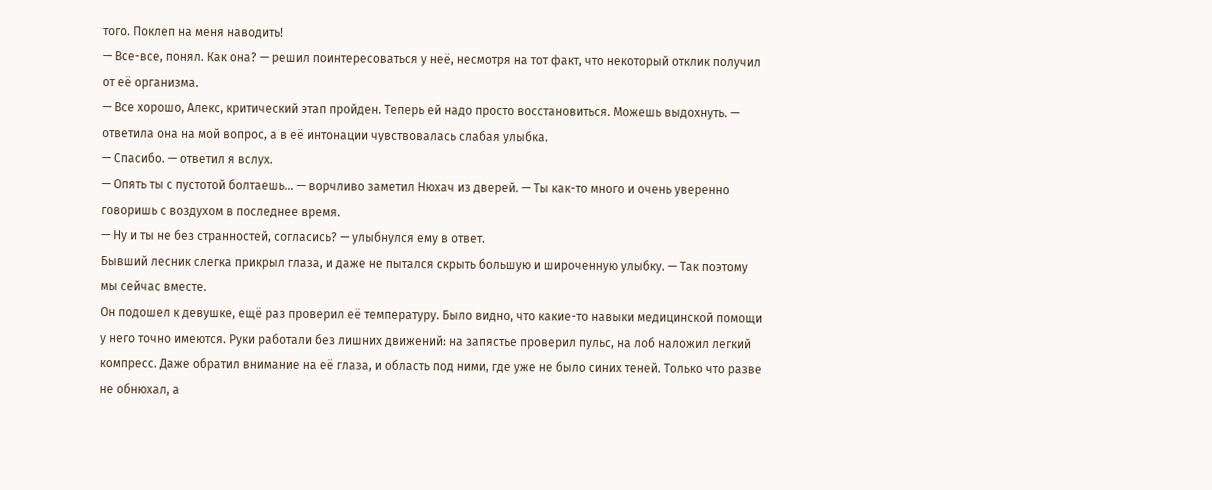того. Поклеп на меня наводить!
— Все-все, понял. Как она? — решил поинтересоваться у неё, несмотря на тот факт, что некоторый отклик получил от её организма.
— Все хорошо, Алекс, критический этап пройден. Теперь ей надо просто восстановиться. Можешь выдохнуть. — ответила она на мой вопрос, а в её интонации чувствовалась слабая улыбка.
— Спасибо. — ответил я вслух.
— Опять ты с пустотой болтаешь… — ворчливо заметил Нюхач из дверей. — Ты как-то много и очень уверенно говоришь с воздухом в последнее время.
— Ну и ты не без странностей, согласись? — улыбнулся ему в ответ.
Бывший лесник слегка прикрыл глаза, и даже не пытался скрыть большую и широченную улыбку. — Так поэтому мы сейчас вместе.
Он подошел к девушке, ещё раз проверил её температуру. Было видно, что какие-то навыки медицинской помощи у него точно имеются. Руки работали без лишних движений: на запястье проверил пульс, на лоб наложил легкий компресс. Даже обратил внимание на её глаза, и область под ними, где уже не было синих теней. Только что разве не обнюхал, а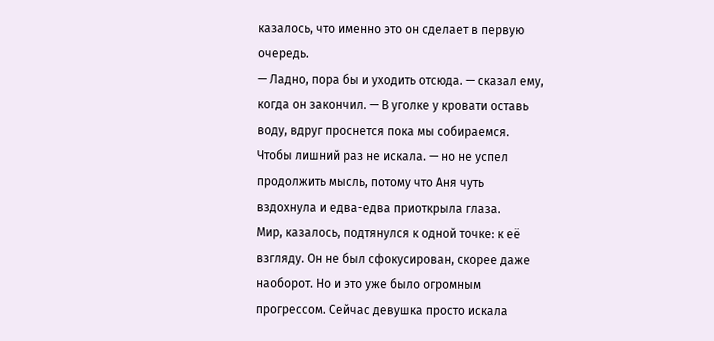казалось, что именно это он сделает в первую очередь.
— Ладно, пора бы и уходить отсюда. — сказал ему, когда он закончил. — В уголке у кровати оставь воду, вдруг проснется пока мы собираемся. Чтобы лишний раз не искала. — но не успел продолжить мысль, потому что Аня чуть вздохнула и едва-едва приоткрыла глаза.
Мир, казалось, подтянулся к одной точке: к её взгляду. Он не был сфокусирован, скорее даже наоборот. Но и это уже было огромным прогрессом. Сейчас девушка просто искала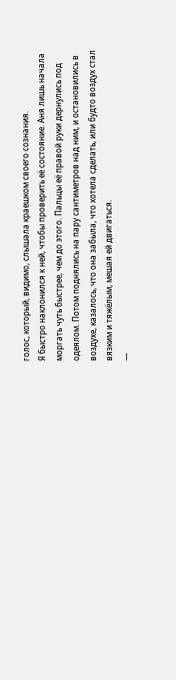голос, который, видимо, слышала краешком своего сознания.
Я быстро наклонился к ней, чтобы проверить её состояние. Аня лишь начала моргать чуть быстрее, чем до этого. Пальцы её правой руки дернулись под одеялом. Потом поднялись на пару сантиметров над ним, и остановились в воздухе, казалось, что она забыла, что хотела сделать, или будто воздух стал вязким и тяжёлым, мешая ей двигаться.
—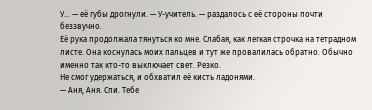У… — её губы дрогнули. — У-учитель. — раздалось с её стороны почти беззвучно.
Её рука продолжала тянуться ко мне. Слабая, как легкая строчка на тетрадном листе. Она коснулась моих пальцев и тут же провалилась обратно. Обычно именно так кто-то выключает свет. Резко.
Не смог удержаться, и обхватил её кисть ладонями.
— Аня, Аня. Спи. Тебе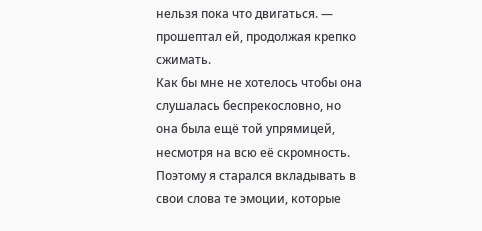нельзя пока что двигаться. — прошептал ей, продолжая крепко сжимать.
Как бы мне не хотелось чтобы она слушалась беспрекословно, но она была ещё той упрямицей, несмотря на всю её скромность. Поэтому я старался вкладывать в свои слова те эмоции, которые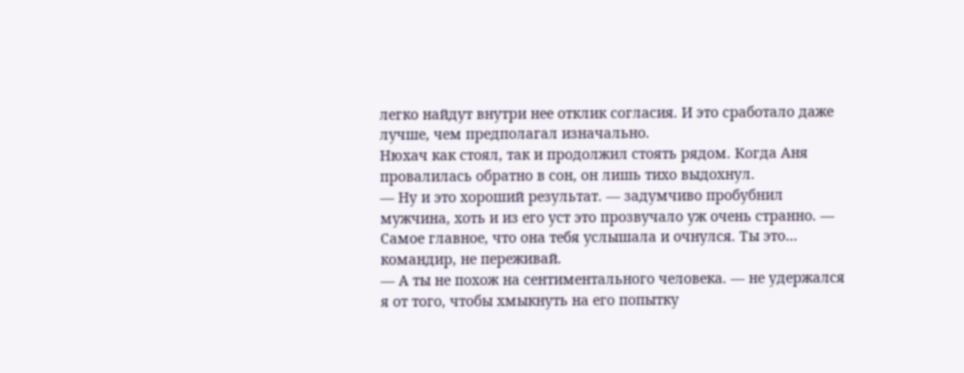легко найдут внутри нее отклик согласия. И это сработало даже лучше, чем предполагал изначально.
Нюхач как стоял, так и продолжил стоять рядом. Когда Аня провалилась обратно в сон, он лишь тихо выдохнул.
— Ну и это хороший результат. — задумчиво пробубнил мужчина, хоть и из его уст это прозвучало уж очень странно. — Самое главное, что она тебя услышала и очнулся. Ты это… командир, не переживай.
— А ты не похож на сентиментального человека. — не удержался я от того, чтобы хмыкнуть на его попытку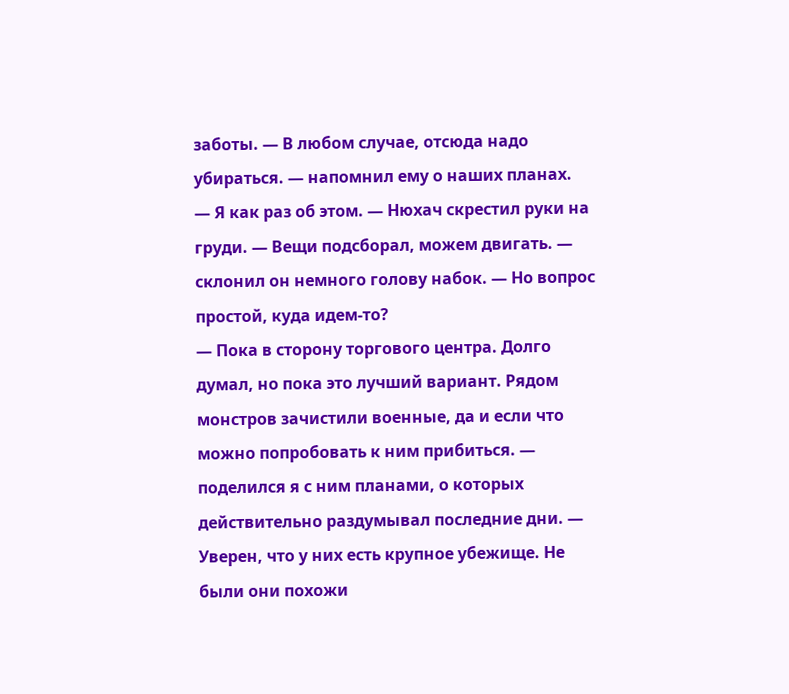заботы. — В любом случае, отсюда надо убираться. — напомнил ему о наших планах.
— Я как раз об этом. — Нюхач скрестил руки на груди. — Вещи подсборал, можем двигать. — склонил он немного голову набок. — Но вопрос простой, куда идем-то?
— Пока в сторону торгового центра. Долго думал, но пока это лучший вариант. Рядом монстров зачистили военные, да и если что можно попробовать к ним прибиться. — поделился я с ним планами, о которых действительно раздумывал последние дни. — Уверен, что у них есть крупное убежище. Не были они похожи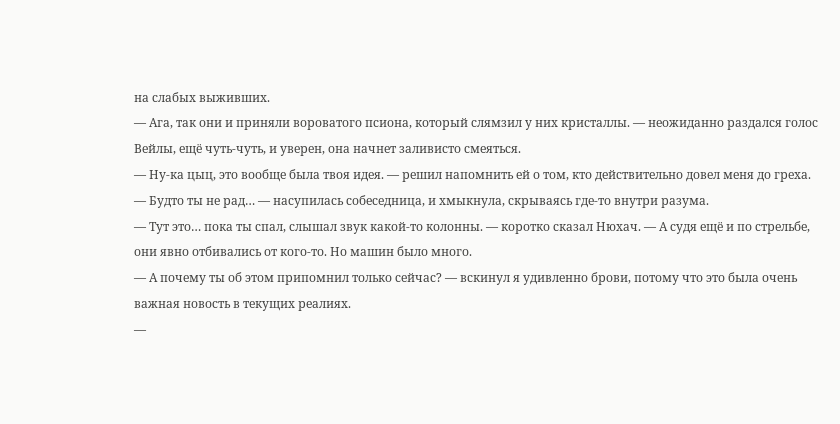на слабых выживших.
— Ага, так они и приняли вороватого псиона, который слямзил у них кристаллы. — неожиданно раздался голос Вейлы, ещё чуть-чуть, и уверен, она начнет заливисто смеяться.
— Ну-ка цыц, это вообще была твоя идея. — решил напомнить ей о том, кто действительно довел меня до греха.
— Будто ты не рад… — насупилась собеседница, и хмыкнула, скрываясь где-то внутри разума.
— Тут это… пока ты спал, слышал звук какой-то колонны. — коротко сказал Нюхач. — А судя ещё и по стрельбе, они явно отбивались от кого-то. Но машин было много.
— А почему ты об этом припомнил только сейчас? — вскинул я удивленно брови, потому что это была очень важная новость в текущих реалиях.
—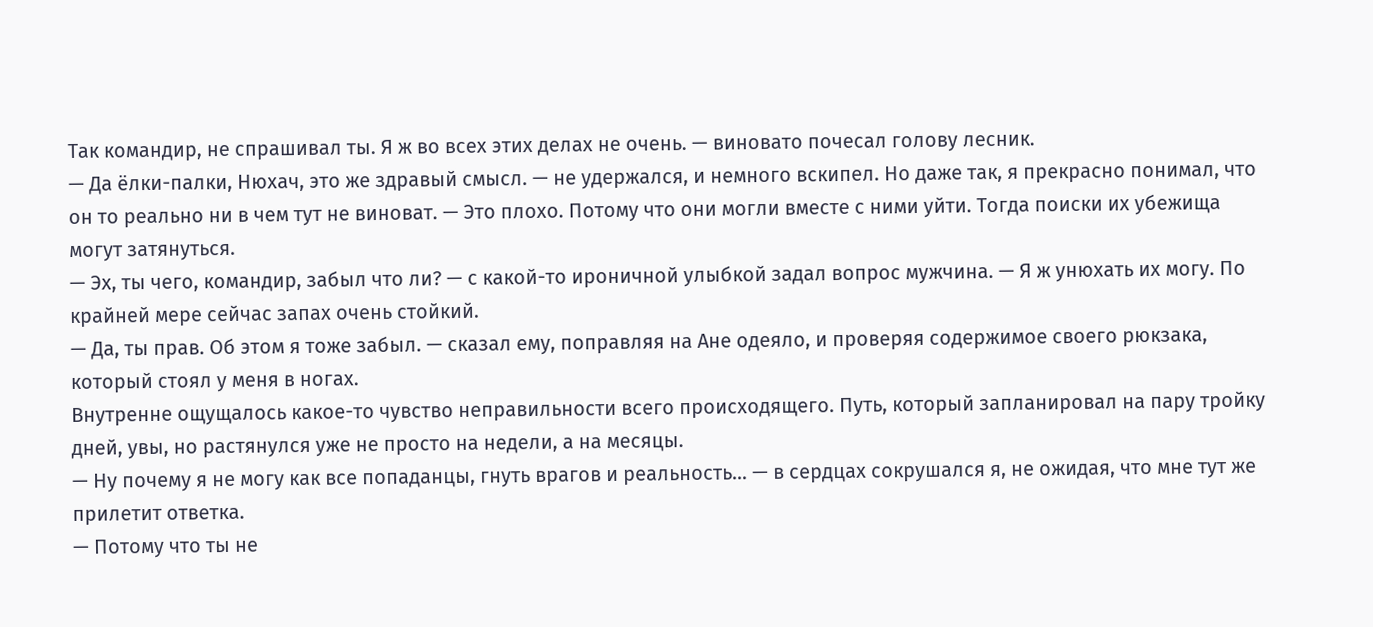Так командир, не спрашивал ты. Я ж во всех этих делах не очень. — виновато почесал голову лесник.
— Да ёлки-палки, Нюхач, это же здравый смысл. — не удержался, и немного вскипел. Но даже так, я прекрасно понимал, что он то реально ни в чем тут не виноват. — Это плохо. Потому что они могли вместе с ними уйти. Тогда поиски их убежища могут затянуться.
— Эх, ты чего, командир, забыл что ли? — с какой-то ироничной улыбкой задал вопрос мужчина. — Я ж унюхать их могу. По крайней мере сейчас запах очень стойкий.
— Да, ты прав. Об этом я тоже забыл. — сказал ему, поправляя на Ане одеяло, и проверяя содержимое своего рюкзака, который стоял у меня в ногах.
Внутренне ощущалось какое-то чувство неправильности всего происходящего. Путь, который запланировал на пару тройку дней, увы, но растянулся уже не просто на недели, а на месяцы.
— Ну почему я не могу как все попаданцы, гнуть врагов и реальность… — в сердцах сокрушался я, не ожидая, что мне тут же прилетит ответка.
— Потому что ты не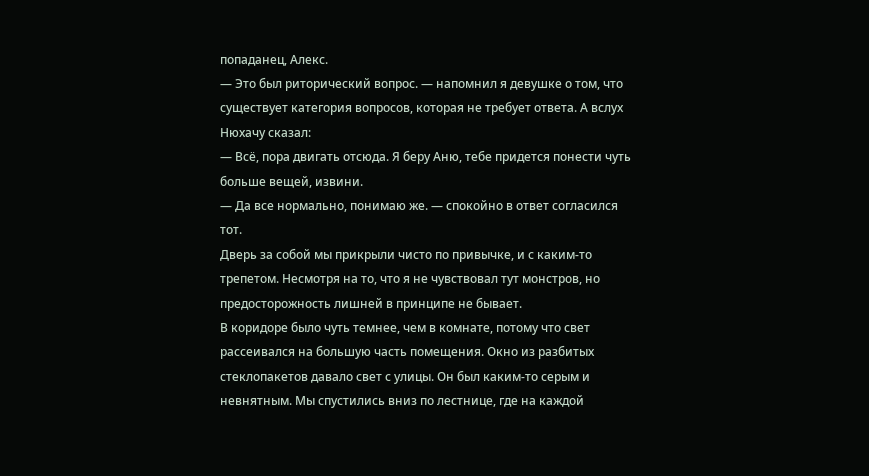попаданец, Алекс.
— Это был риторический вопрос. — напомнил я девушке о том, что существует категория вопросов, которая не требует ответа. А вслух Нюхачу сказал:
— Всё, пора двигать отсюда. Я беру Аню, тебе придется понести чуть больше вещей, извини.
— Да все нормально, понимаю же. — спокойно в ответ согласился тот.
Дверь за собой мы прикрыли чисто по привычке, и с каким-то трепетом. Несмотря на то, что я не чувствовал тут монстров, но предосторожность лишней в принципе не бывает.
В коридоре было чуть темнее, чем в комнате, потому что свет рассеивался на большую часть помещения. Окно из разбитых стеклопакетов давало свет с улицы. Он был каким-то серым и невнятным. Мы спустились вниз по лестнице, где на каждой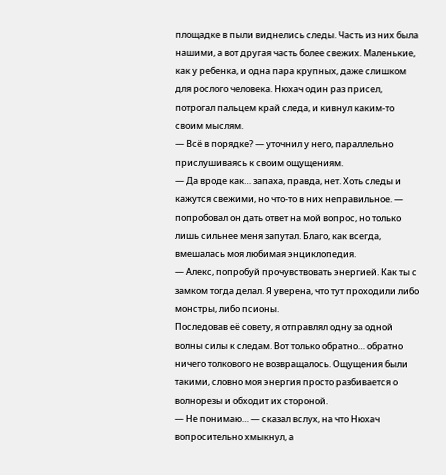площадке в пыли виднелись следы. Часть из них была нашими, а вот другая часть более свежих. Маленькие, как у ребенка, и одна пара крупных, даже слишком для рослого человека. Нюхач один раз присел, потрогал пальцем край следа, и кивнул каким-то своим мыслям.
— Всё в порядке? — уточнил у него, параллельно прислушиваясь к своим ощущениям.
— Да вроде как… запаха, правда, нет. Хоть следы и кажутся свежими, но что-то в них неправильное. — попробовал он дать ответ на мой вопрос, но только лишь сильнее меня запутал. Благо, как всегда, вмешалась моя любимая энциклопедия.
— Алекс, попробуй прочувствовать энергией. Как ты с замком тогда делал. Я уверена, что тут проходили либо монстры, либо псионы.
Последовав её совету, я отправлял одну за одной волны силы к следам. Вот только обратно… обратно ничего толкового не возвращалось. Ощущения были такими, словно моя энергия просто разбивается о волнорезы и обходит их стороной.
— Не понимаю… — сказал вслух, на что Нюхач вопросительно хмыкнул, а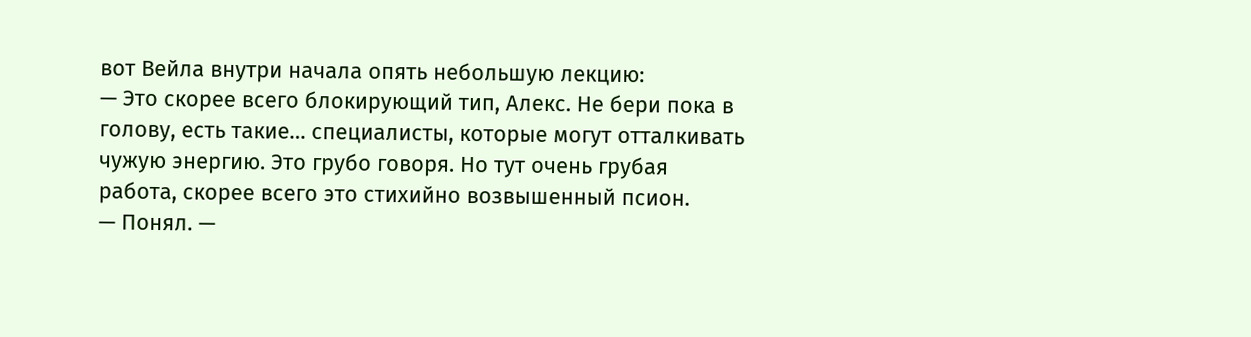вот Вейла внутри начала опять небольшую лекцию:
— Это скорее всего блокирующий тип, Алекс. Не бери пока в голову, есть такие… специалисты, которые могут отталкивать чужую энергию. Это грубо говоря. Но тут очень грубая работа, скорее всего это стихийно возвышенный псион.
— Понял. —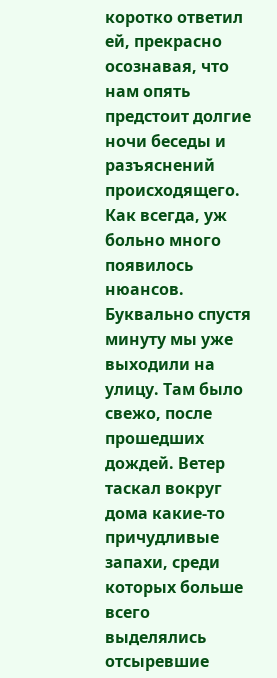коротко ответил ей, прекрасно осознавая, что нам опять предстоит долгие ночи беседы и разъяснений происходящего. Как всегда, уж больно много появилось нюансов.
Буквально спустя минуту мы уже выходили на улицу. Там было свежо, после прошедших дождей. Ветер таскал вокруг дома какие-то причудливые запахи, среди которых больше всего выделялись отсыревшие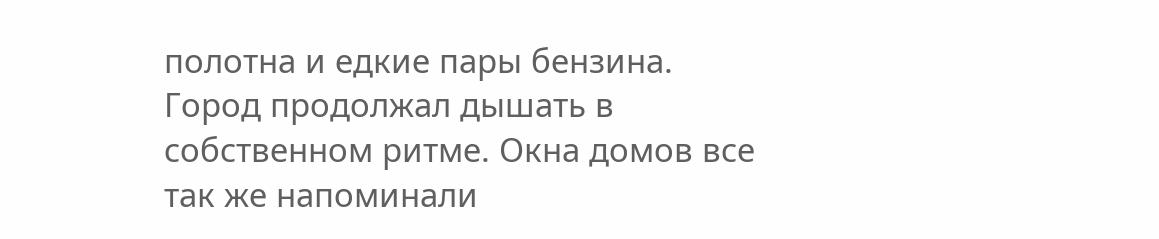полотна и едкие пары бензина.
Город продолжал дышать в собственном ритме. Окна домов все так же напоминали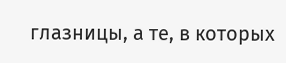глазницы, а те, в которых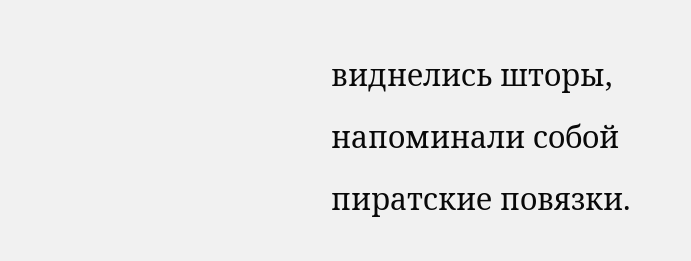виднелись шторы, напоминали собой пиратские повязки.